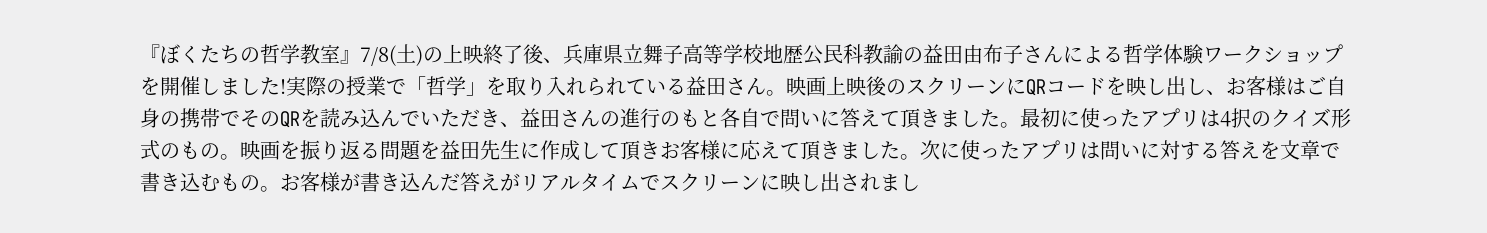『ぼくたちの哲学教室』7/8(土)の上映終了後、兵庫県立舞子高等学校地歴公民科教諭の益田由布子さんによる哲学体験ワークショップを開催しました!実際の授業で「哲学」を取り入れられている益田さん。映画上映後のスクリーンにQRコードを映し出し、お客様はご自身の携帯でそのQRを読み込んでいただき、益田さんの進行のもと各自で問いに答えて頂きました。最初に使ったアプリは4択のクイズ形式のもの。映画を振り返る問題を益田先生に作成して頂きお客様に応えて頂きました。次に使ったアプリは問いに対する答えを文章で書き込むもの。お客様が書き込んだ答えがリアルタイムでスクリーンに映し出されまし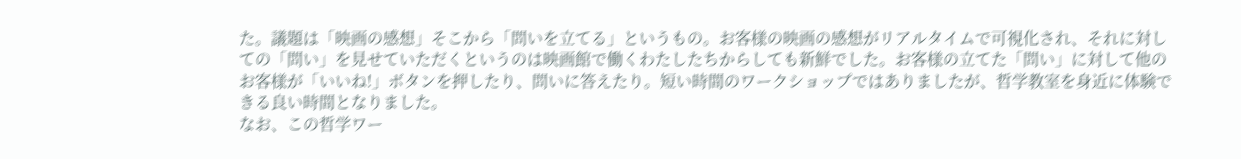た。議題は「映画の感想」そこから「問いを立てる」というもの。お客様の映画の感想がリアルタイムで可視化され、それに対しての「問い」を見せていただくというのは映画館で働くわたしたちからしても新鮮でした。お客様の立てた「問い」に対して他のお客様が「いいね!」ボタンを押したり、問いに答えたり。短い時間のワークショップではありましたが、哲学教室を身近に体験できる良い時間となりました。
なお、この哲学ワー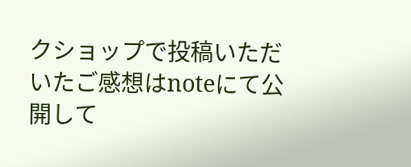クショップで投稿いただいたご感想はnoteにて公開して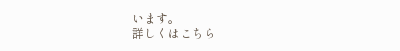います。
詳しくはこちら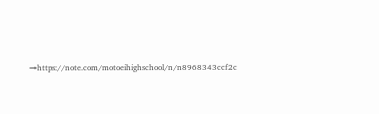→https://note.com/motoeihighschool/n/n8968343ccf2c